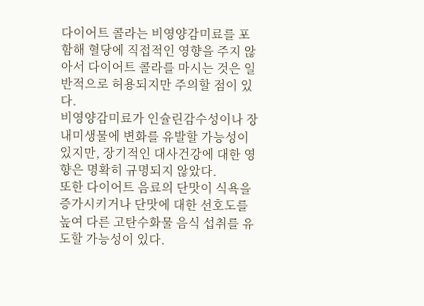다이어트 콜라는 비영양감미료를 포함해 혈당에 직접적인 영향을 주지 않아서 다이어트 콜라를 마시는 것은 일반적으로 허용되지만 주의할 점이 있다.
비영양감미료가 인슐린감수성이나 장내미생물에 변화를 유발할 가능성이 있지만, 장기적인 대사건강에 대한 영향은 명확히 규명되지 않았다.
또한 다이어트 음료의 단맛이 식욕을 증가시키거나 단맛에 대한 선호도를 높여 다른 고탄수화물 음식 섭취를 유도할 가능성이 있다.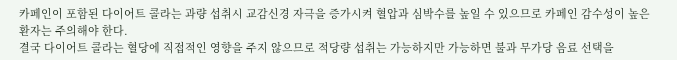카페인이 포함된 다이어트 콜라는 과량 섭취시 교감신경 자극을 증가시켜 혈압과 심박수를 높일 수 있으므로 카페인 감수성이 높은 환자는 주의해야 한다.
결국 다이어트 콜라는 혈당에 직접적인 영향을 주지 않으므로 적당량 섭취는 가능하지만 가능하면 불과 무가당 음료 선택을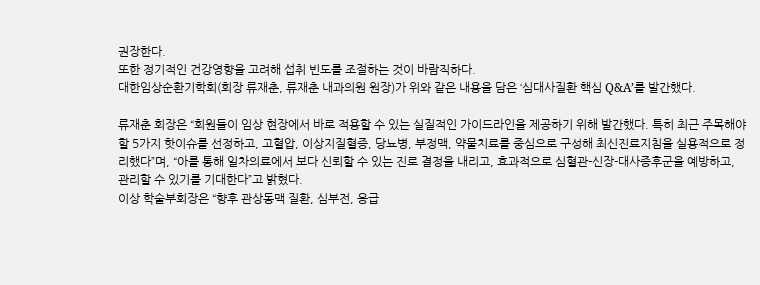권장한다.
또한 정기적인 건강영향을 고려해 섭취 빈도를 조절하는 것이 바람직하다.
대한임상순환기학회(회장 류재춘, 류재춘 내과의원 원장)가 위와 같은 내용을 담은 ‘심대사질환 핵심 Q&A’를 발간했다.

류재춘 회장은 “회원들이 임상 현장에서 바로 적용할 수 있는 실질적인 가이드라인을 제공하기 위해 발간했다. 특히 최근 주목해야 할 5가지 핫이슈를 선정하고, 고혈압, 이상지질혈증, 당뇨병, 부정맥, 약물치료를 중심으로 구성해 최신진료지침을 실용적으로 정리했다”며, “아를 통해 일차의료에서 보다 신뢰할 수 있는 진로 결정을 내리고, 효과적으로 심혈관-신장-대사증후군을 예방하고, 관리할 수 있기를 기대한다”고 밝혔다.
이상 학술부회장은 “향후 관상동맥 질환, 심부전, 응급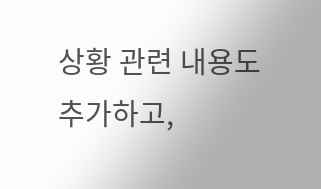상황 관련 내용도 추가하고,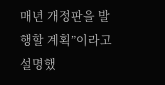매년 개정판을 발행할 계획”이라고 설명했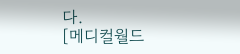다.
[메디컬월드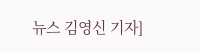뉴스 김영신 기자]